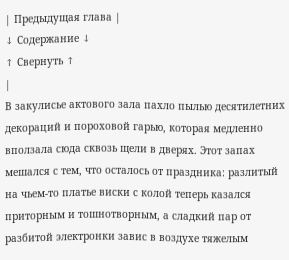| Предыдущая глава |
↓ Содержание ↓
↑ Свернуть ↑
|
В закулисье актового зала пахло пылью десятилетних декораций и пороховой гарью, которая медленно вползала сюда сквозь щели в дверях. Этот запах мешался с тем, что осталось от праздника: разлитый на чьем-то платье виски с колой теперь казался приторным и тошнотворным, а сладкий пар от разбитой электронки завис в воздухе тяжелым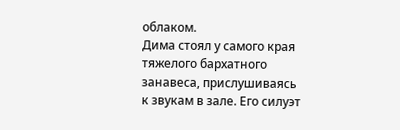облаком.
Дима стоял у самого края тяжелого бархатного занавеса, прислушиваясь к звукам в зале. Его силуэт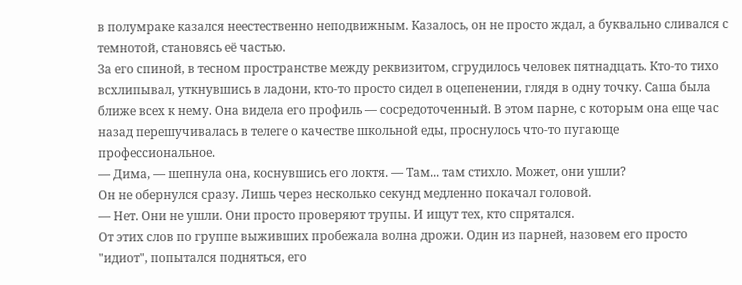в полумраке казался неестественно неподвижным. Казалось, он не просто ждал, а буквально сливался с темнотой, становясь её частью.
За его спиной, в тесном пространстве между реквизитом, сгрудилось человек пятнадцать. Кто-то тихо всхлипывал, уткнувшись в ладони, кто-то просто сидел в оцепенении, глядя в одну точку. Саша была ближе всех к нему. Она видела его профиль — сосредоточенный. В этом парне, с которым она еще час назад перешучивалась в телеге о качестве школьной еды, проснулось что-то пугающе профессиональное.
— Дима, — шепнула она, коснувшись его локтя. — Там... там стихло. Может, они ушли?
Он не обернулся сразу. Лишь через несколько секунд медленно покачал головой.
— Нет. Они не ушли. Они просто проверяют трупы. И ищут тех, кто спрятался.
От этих слов по группе выживших пробежала волна дрожи. Один из парней, назовем его просто "идиот", попытался подняться, его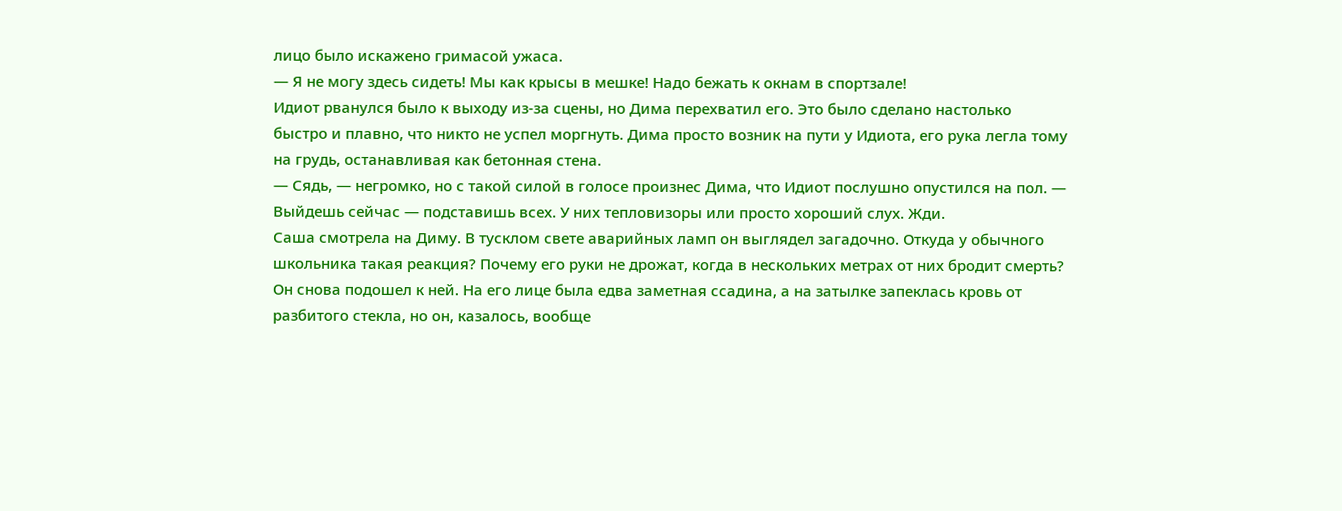лицо было искажено гримасой ужаса.
— Я не могу здесь сидеть! Мы как крысы в мешке! Надо бежать к окнам в спортзале!
Идиот рванулся было к выходу из-за сцены, но Дима перехватил его. Это было сделано настолько быстро и плавно, что никто не успел моргнуть. Дима просто возник на пути у Идиота, его рука легла тому на грудь, останавливая как бетонная стена.
— Сядь, — негромко, но с такой силой в голосе произнес Дима, что Идиот послушно опустился на пол. — Выйдешь сейчас — подставишь всех. У них тепловизоры или просто хороший слух. Жди.
Саша смотрела на Диму. В тусклом свете аварийных ламп он выглядел загадочно. Откуда у обычного школьника такая реакция? Почему его руки не дрожат, когда в нескольких метрах от них бродит смерть?
Он снова подошел к ней. На его лице была едва заметная ссадина, а на затылке запеклась кровь от разбитого стекла, но он, казалось, вообще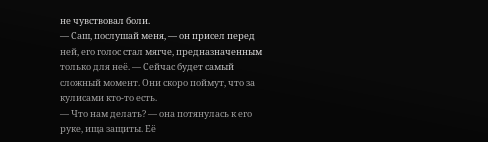не чувствовал боли.
— Саш, послушай меня, — он присел перед ней, его голос стал мягче, предназначенным только для неё. — Сейчас будет самый сложный момент. Они скоро поймут, что за кулисами кто-то есть.
— Что нам делать? — она потянулась к его руке, ища защиты. Её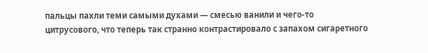пальцы пахли теми самыми духами — смесью ванили и чего-то цитрусового, что теперь так странно контрастировало с запахом сигаретного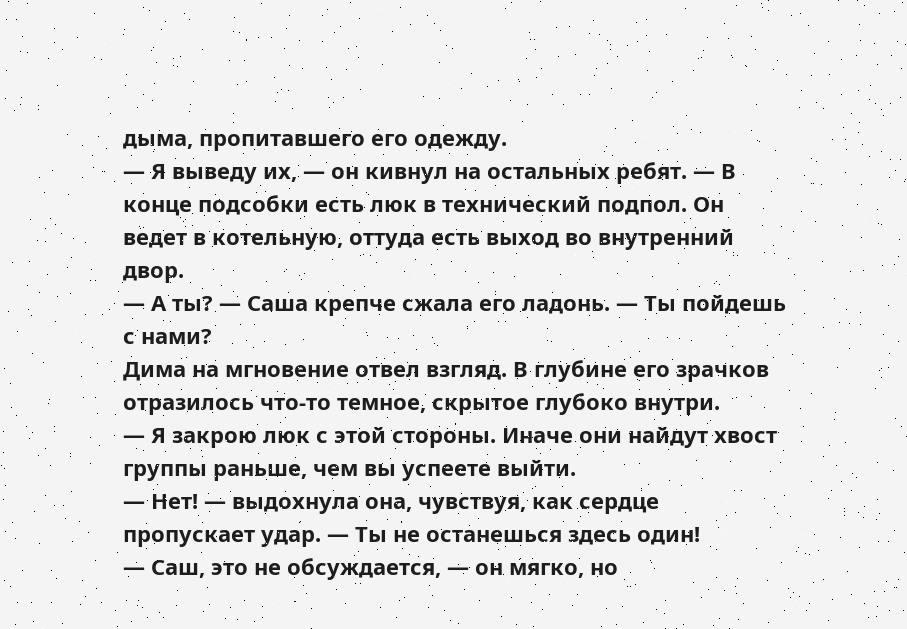дыма, пропитавшего его одежду.
— Я выведу их, — он кивнул на остальных ребят. — В конце подсобки есть люк в технический подпол. Он ведет в котельную, оттуда есть выход во внутренний двор.
— А ты? — Саша крепче сжала его ладонь. — Ты пойдешь с нами?
Дима на мгновение отвел взгляд. В глубине его зрачков отразилось что-то темное, скрытое глубоко внутри.
— Я закрою люк с этой стороны. Иначе они найдут хвост группы раньше, чем вы успеете выйти.
— Нет! — выдохнула она, чувствуя, как сердце пропускает удар. — Ты не останешься здесь один!
— Саш, это не обсуждается, — он мягко, но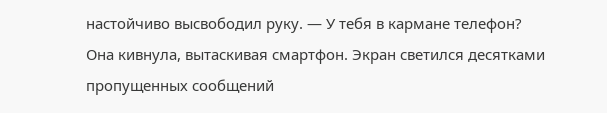настойчиво высвободил руку. — У тебя в кармане телефон?
Она кивнула, вытаскивая смартфон. Экран светился десятками пропущенных сообщений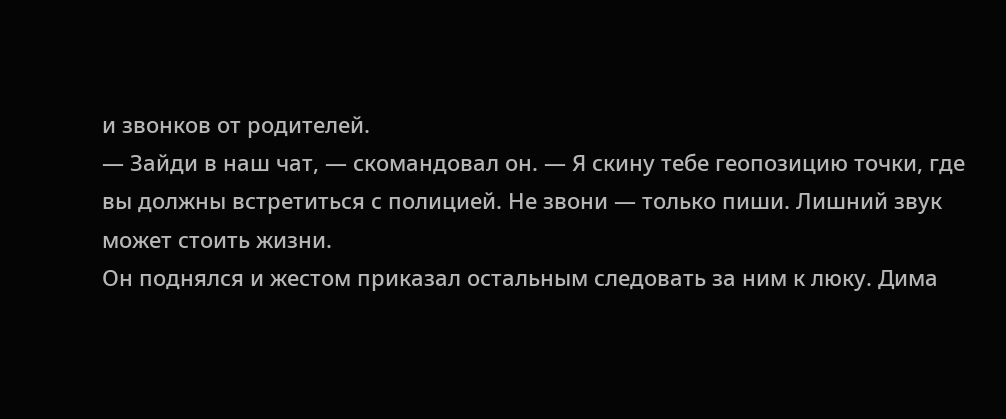и звонков от родителей.
— Зайди в наш чат, — скомандовал он. — Я скину тебе геопозицию точки, где вы должны встретиться с полицией. Не звони — только пиши. Лишний звук может стоить жизни.
Он поднялся и жестом приказал остальным следовать за ним к люку. Дима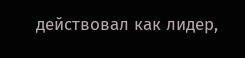действовал как лидер,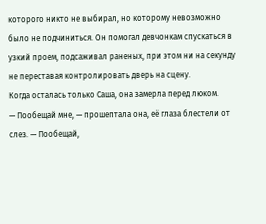которого никто не выбирал, но которому невозможно было не подчиниться. Он помогал девчонкам спускаться в узкий проем, подсаживал раненых, при этом ни на секунду не переставая контролировать дверь на сцену.
Когда осталась только Саша, она замерла перед люком.
— Пообещай мне, — прошептала она, её глаза блестели от слез. — Пообещай,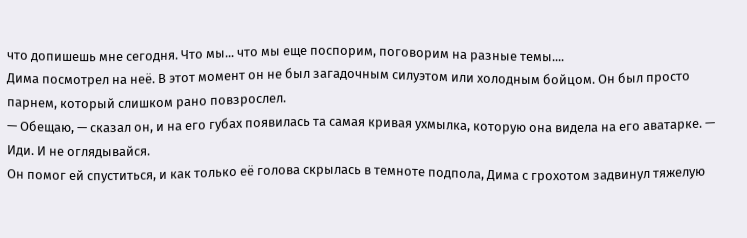что допишешь мне сегодня. Что мы... что мы еще поспорим, поговорим на разные темы....
Дима посмотрел на неё. В этот момент он не был загадочным силуэтом или холодным бойцом. Он был просто парнем, который слишком рано повзрослел.
— Обещаю, — сказал он, и на его губах появилась та самая кривая ухмылка, которую она видела на его аватарке. — Иди. И не оглядывайся.
Он помог ей спуститься, и как только её голова скрылась в темноте подпола, Дима с грохотом задвинул тяжелую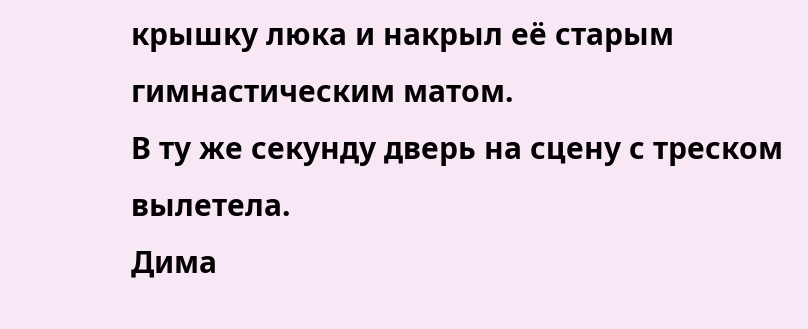крышку люка и накрыл её старым гимнастическим матом.
В ту же секунду дверь на сцену с треском вылетела.
Дима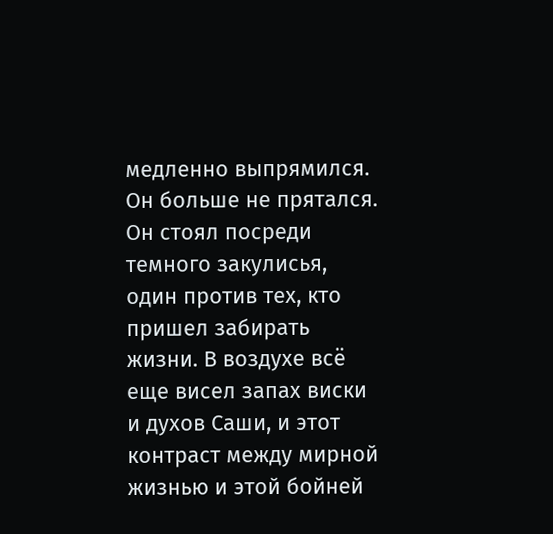медленно выпрямился. Он больше не прятался. Он стоял посреди темного закулисья, один против тех, кто пришел забирать жизни. В воздухе всё еще висел запах виски и духов Саши, и этот контраст между мирной жизнью и этой бойней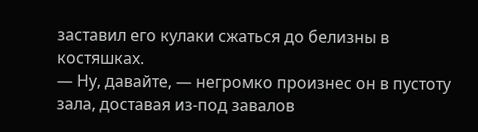заставил его кулаки сжаться до белизны в костяшках.
— Ну, давайте, — негромко произнес он в пустоту зала, доставая из-под завалов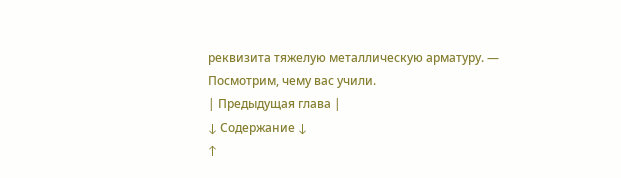реквизита тяжелую металлическую арматуру. — Посмотрим, чему вас учили.
| Предыдущая глава |
↓ Содержание ↓
↑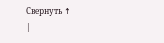Свернуть ↑
|